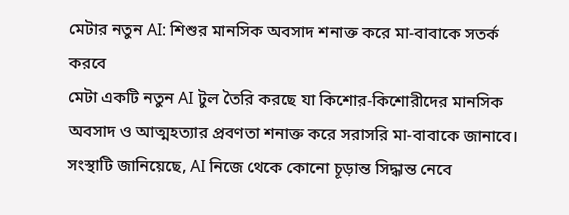মেটার নতুন AI: শিশুর মানসিক অবসাদ শনাক্ত করে মা-বাবাকে সতর্ক করবে
মেটা একটি নতুন AI টুল তৈরি করছে যা কিশোর-কিশোরীদের মানসিক অবসাদ ও আত্মহত্যার প্রবণতা শনাক্ত করে সরাসরি মা-বাবাকে জানাবে। সংস্থাটি জানিয়েছে, AI নিজে থেকে কোনো চূড়ান্ত সিদ্ধান্ত নেবে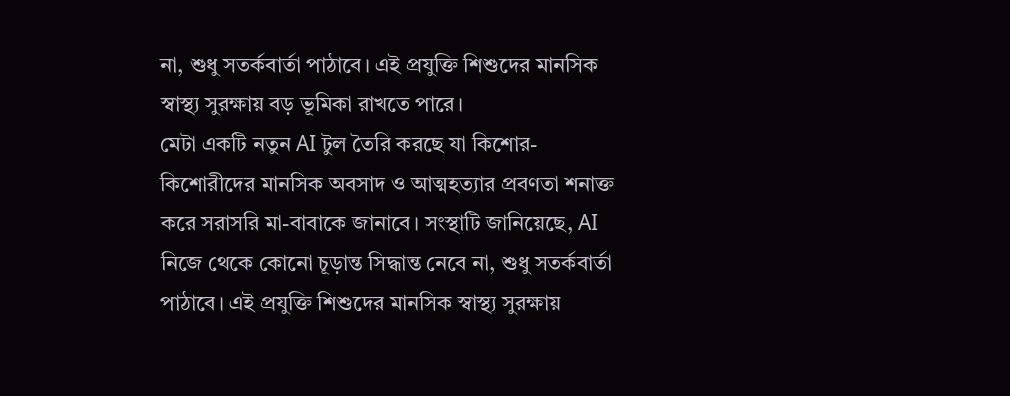না, শুধু সতর্কবার্তা পাঠাবে। এই প্রযুক্তি শিশুদের মানসিক স্বাস্থ্য সুরক্ষায় বড় ভূমিকা রাখতে পারে।
মেটা একটি নতুন AI টুল তৈরি করছে যা কিশোর-কিশোরীদের মানসিক অবসাদ ও আত্মহত্যার প্রবণতা শনাক্ত করে সরাসরি মা-বাবাকে জানাবে। সংস্থাটি জানিয়েছে, AI নিজে থেকে কোনো চূড়ান্ত সিদ্ধান্ত নেবে না, শুধু সতর্কবার্তা পাঠাবে। এই প্রযুক্তি শিশুদের মানসিক স্বাস্থ্য সুরক্ষায়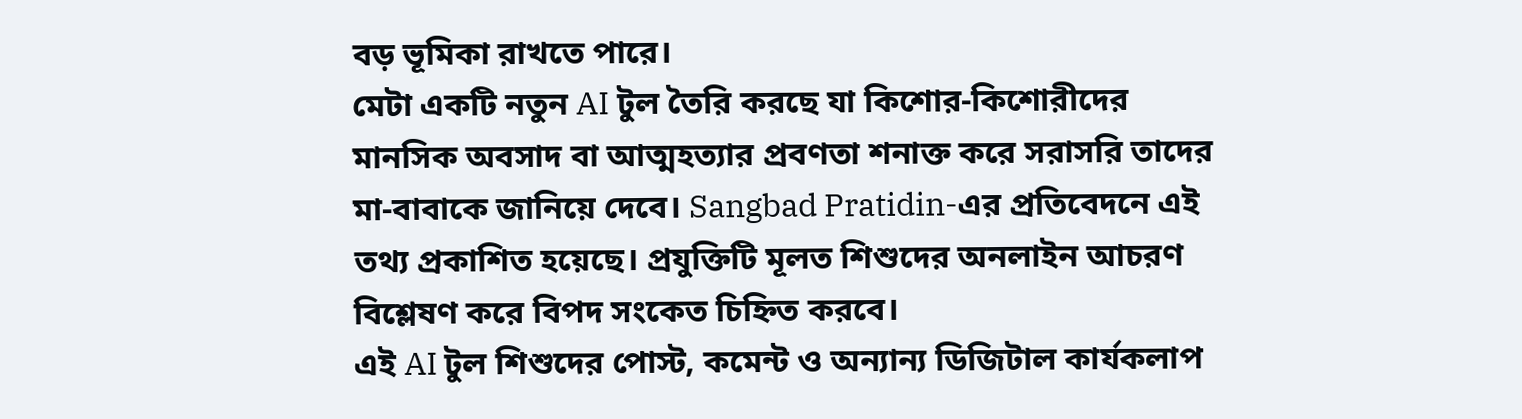বড় ভূমিকা রাখতে পারে।
মেটা একটি নতুন AI টুল তৈরি করছে যা কিশোর-কিশোরীদের মানসিক অবসাদ বা আত্মহত্যার প্রবণতা শনাক্ত করে সরাসরি তাদের মা-বাবাকে জানিয়ে দেবে। Sangbad Pratidin-এর প্রতিবেদনে এই তথ্য প্রকাশিত হয়েছে। প্রযুক্তিটি মূলত শিশুদের অনলাইন আচরণ বিশ্লেষণ করে বিপদ সংকেত চিহ্নিত করবে।
এই AI টুল শিশুদের পোস্ট, কমেন্ট ও অন্যান্য ডিজিটাল কার্যকলাপ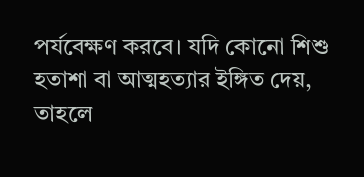পর্যবেক্ষণ করবে। যদি কোনো শিশু হতাশা বা আত্মহত্যার ইঙ্গিত দেয়, তাহলে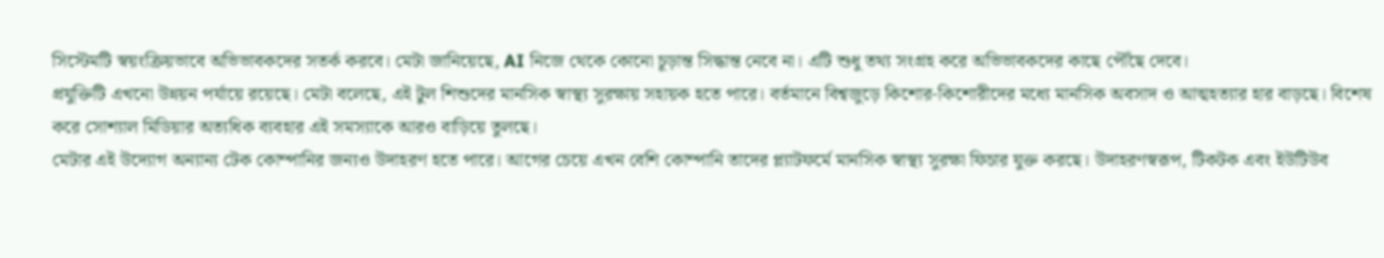সিস্টেমটি স্বয়ংক্রিয়ভাবে অভিভাবকদের সতর্ক করবে। মেটা জানিয়েছে, AI নিজে থেকে কোনো চূড়ান্ত সিদ্ধান্ত নেবে না। এটি শুধু তথ্য সংগ্রহ করে অভিভাবকদের কাছে পৌঁছে দেবে।
প্রযুক্তিটি এখনো উন্নয়ন পর্যায়ে রয়েছে। মেটা বলেছে, এই টুল শিশুদের মানসিক স্বাস্থ্য সুরক্ষায় সহায়ক হতে পারে। বর্তমানে বিশ্বজুড়ে কিশোর-কিশোরীদের মধ্যে মানসিক অবসাদ ও আত্মহত্যার হার বাড়ছে। বিশেষ করে সোশ্যাল মিডিয়ার অত্যধিক ব্যবহার এই সমস্যাকে আরও বাড়িয়ে তুলছে।
মেটার এই উদ্যোগ অন্যান্য টেক কোম্পানির জন্যও উদাহরণ হতে পারে। আগের চেয়ে এখন বেশি কোম্পানি তাদের প্ল্যাটফর্মে মানসিক স্বাস্থ্য সুরক্ষা ফিচার যুক্ত করছে। উদাহরণস্বরূপ, টিকটক এবং ইউটিউব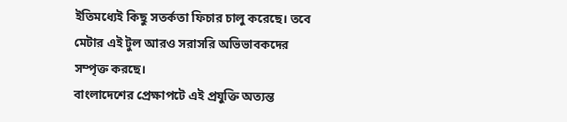ইতিমধ্যেই কিছু সতর্কতা ফিচার চালু করেছে। তবে মেটার এই টুল আরও সরাসরি অভিভাবকদের সম্পৃক্ত করছে।
বাংলাদেশের প্রেক্ষাপটে এই প্রযুক্তি অত্যন্ত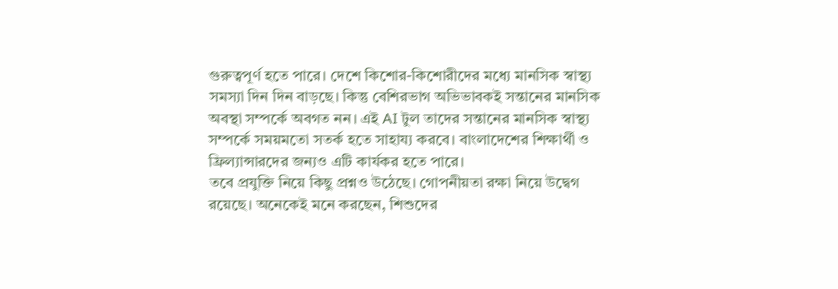গুরুত্বপূর্ণ হতে পারে। দেশে কিশোর-কিশোরীদের মধ্যে মানসিক স্বাস্থ্য সমস্যা দিন দিন বাড়ছে। কিন্তু বেশিরভাগ অভিভাবকই সন্তানের মানসিক অবস্থা সম্পর্কে অবগত নন। এই AI টুল তাদের সন্তানের মানসিক স্বাস্থ্য সম্পর্কে সময়মতো সতর্ক হতে সাহায্য করবে। বাংলাদেশের শিক্ষার্থী ও ফ্রিল্যান্সারদের জন্যও এটি কার্যকর হতে পারে।
তবে প্রযুক্তি নিয়ে কিছু প্রশ্নও উঠেছে। গোপনীয়তা রক্ষা নিয়ে উদ্বেগ রয়েছে। অনেকেই মনে করছেন, শিশুদের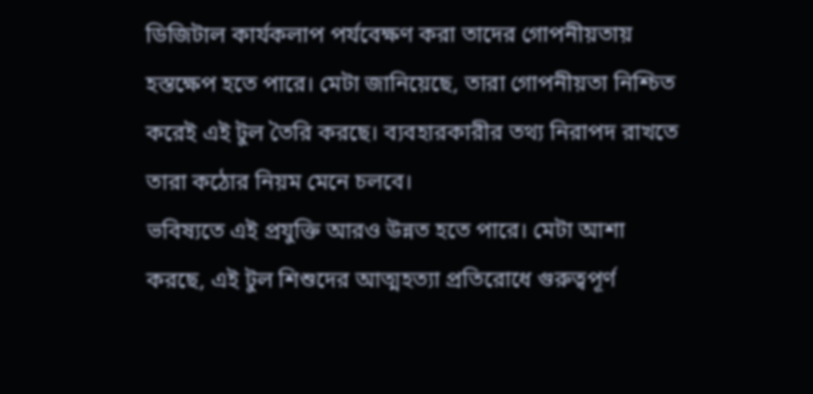ডিজিটাল কার্যকলাপ পর্যবেক্ষণ করা তাদের গোপনীয়তায় হস্তক্ষেপ হতে পারে। মেটা জানিয়েছে, তারা গোপনীয়তা নিশ্চিত করেই এই টুল তৈরি করছে। ব্যবহারকারীর তথ্য নিরাপদ রাখতে তারা কঠোর নিয়ম মেনে চলবে।
ভবিষ্যতে এই প্রযুক্তি আরও উন্নত হতে পারে। মেটা আশা করছে, এই টুল শিশুদের আত্মহত্যা প্রতিরোধে গুরুত্বপূর্ণ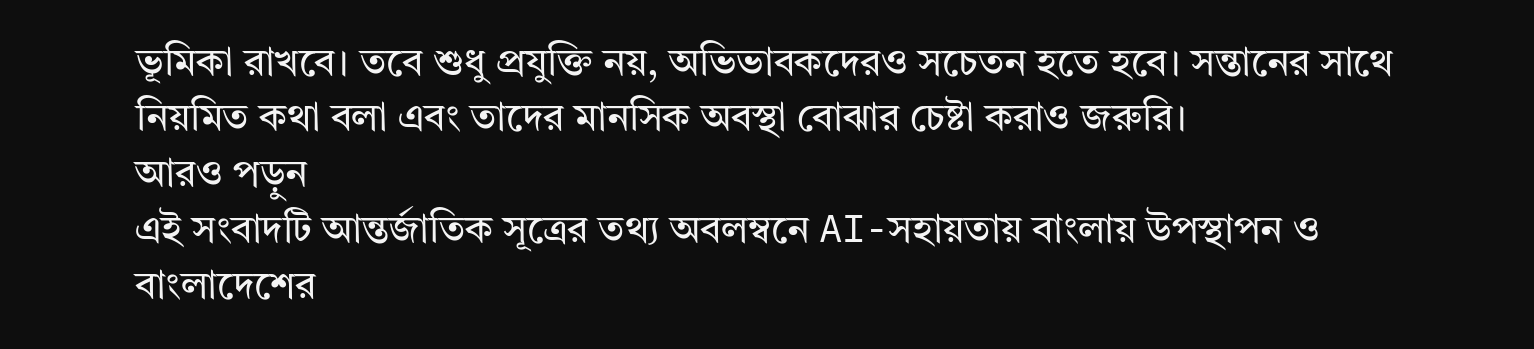ভূমিকা রাখবে। তবে শুধু প্রযুক্তি নয়, অভিভাবকদেরও সচেতন হতে হবে। সন্তানের সাথে নিয়মিত কথা বলা এবং তাদের মানসিক অবস্থা বোঝার চেষ্টা করাও জরুরি।
আরও পড়ুন
এই সংবাদটি আন্তর্জাতিক সূত্রের তথ্য অবলম্বনে AI-সহায়তায় বাংলায় উপস্থাপন ও বাংলাদেশের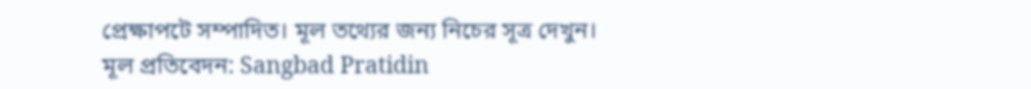প্রেক্ষাপটে সম্পাদিত। মূল তথ্যের জন্য নিচের সূত্র দেখুন।
মূল প্রতিবেদন: Sangbad Pratidin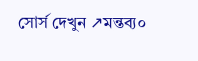সোর্স দেখুন ↗মন্তব্য০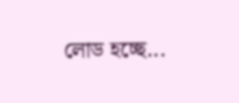লোড হচ্ছে...